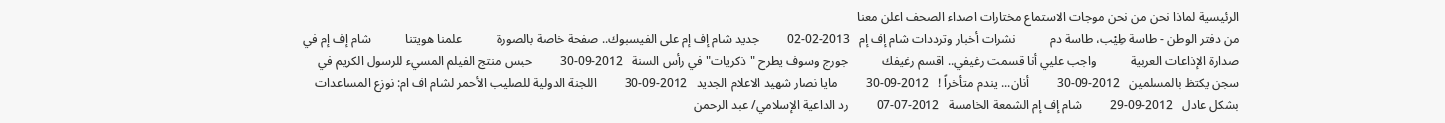الرئيسية لماذا نحن من نحن موجات الاستماع مختارات اصداء الصحف اعلن معنا
من دفتر الوطن - طاسة طِيْب، طاسة دم           نشرات أخبار وترددات شام إف إم   2013-02-02         جديد شام إف إم على الفيسبوك.. صفحة خاصة بالصورة           علمنا هويتنا           شام إف إم في صدارة الإذاعات العربية           واجب عليي أنا قسمت رغيفي.. اقسم رغيفك           جورج وسوف يطرح "ذكريات" في رأس السنة   2012-09-30         حبس منتج الفيلم المسيء للرسول الكريم في سجن يكتظ بالمسلمين   2012-09-30         أنان... يندم متأخراً !   2012-09-30         مايا نصار شهيد الاعلام الجديد   2012-09-30         اللجنة الدولية للصليب الأحمر لشام اف ام: نوزع المساعدات بشكل عادل   2012-09-29         شام إف إم الشمعة الخامسة   2012-07-07         رد الداعية الإسلامي/ عبد الرحمن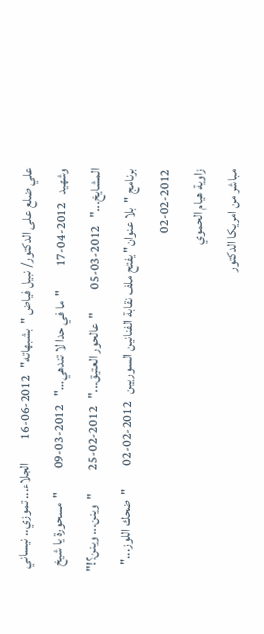علي ضلع على الدكتور/ نبيل فياض "بشبهاته"   2012-06-16         الجلاء... تموزي.. نيساني وشهيد   2012-04-17         "ما في حدا لا تندهي..."   2012-03-09         "مسحورة يا شيخ المشايخ..."   2012-03-05         "عالحور العتيق..."   2012-02-25         "وينن... وينن؟!"           برنامج "بلا عنوان" يفتح ملف نقابة الفنانين السوريين   2012-02-02         "ضحك اللوز..."   2012-02-02
زاوية هيام الحموي
مباشر من امريكا الدكتور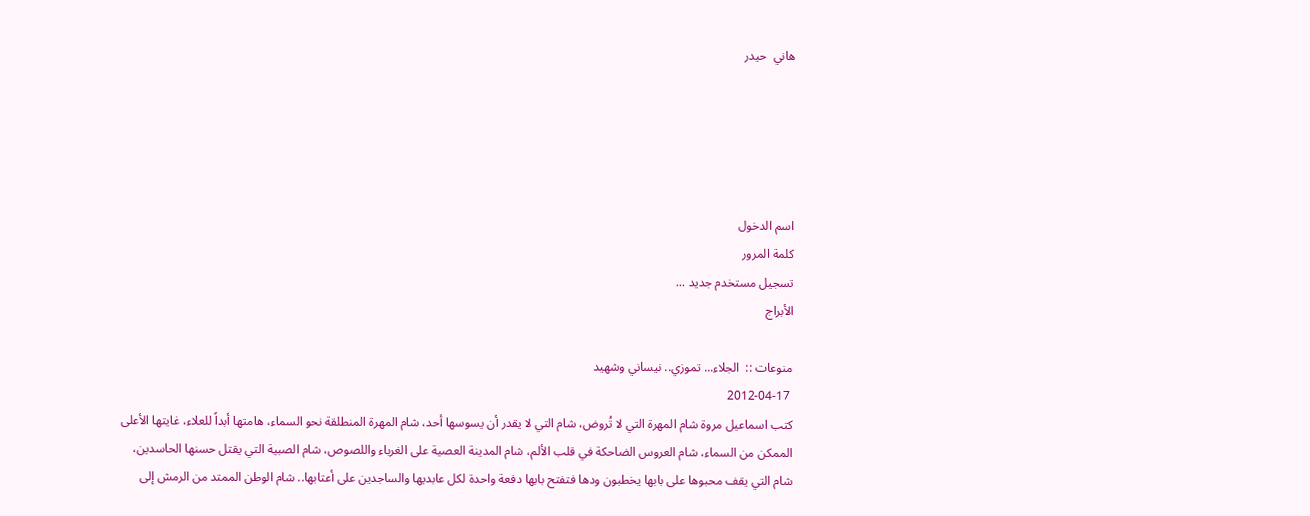هاني  حيدر





اسم الدخول
كلمة المرور
تسجيل مستخدم جديد ...
الأبراج

منوعات ::  الجلاء... تموزي.. نيساني وشهيد
 2012-04-17
كتب اسماعيل مروة شام المهرة التي لا تُروض، شام التي لا يقدر أن يسوسها أحد، شام المهرة المنطلقة نحو السماء، هامتها أبداً للعلاء، غايتها الأعلى الممكن من السماء، شام العروس الضاحكة في قلب الألم، شام المدينة العصية على الغرباء واللصوص، شام الصبية التي يقتل حسنها الحاسدين، شام التي يقف محبوها على بابها يخطبون ودها فتفتح بابها دفعة واحدة لكل عابديها والساجدين على أعتابها.. شام الوطن الممتد من الرمش إلى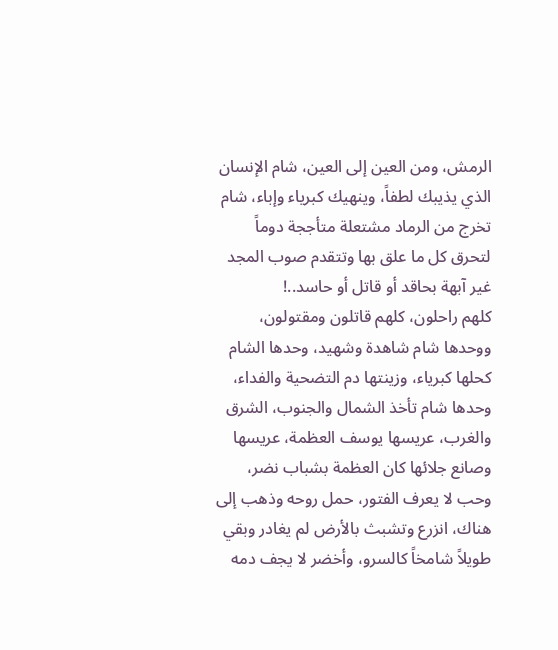الرمش، ومن العين إلى العين، شام الإنسان الذي يذيبك لطفاً، وينهيك كبرياء وإباء، شام تخرج من الرماد مشتعلة متأججة دوماً لتحرق كل ما علق بها وتتقدم صوب المجد غير آبهة بحاقد أو قاتل أو حاسد..!
كلهم راحلون، كلهم قاتلون ومقتولون، ووحدها شام شاهدة وشهيد، وحدها الشام كحلها كبرياء، وزينتها دم التضحية والفداء، وحدها شام تأخذ الشمال والجنوب، الشرق والغرب، عريسها يوسف العظمة، عريسها وصانع جلائها كان العظمة بشباب نضر، وحب لا يعرف الفتور، حمل روحه وذهب إلى هناك، انزرع وتشبث بالأرض لم يغادر وبقي طويلاً شامخاً كالسرو، وأخضر لا يجف دمه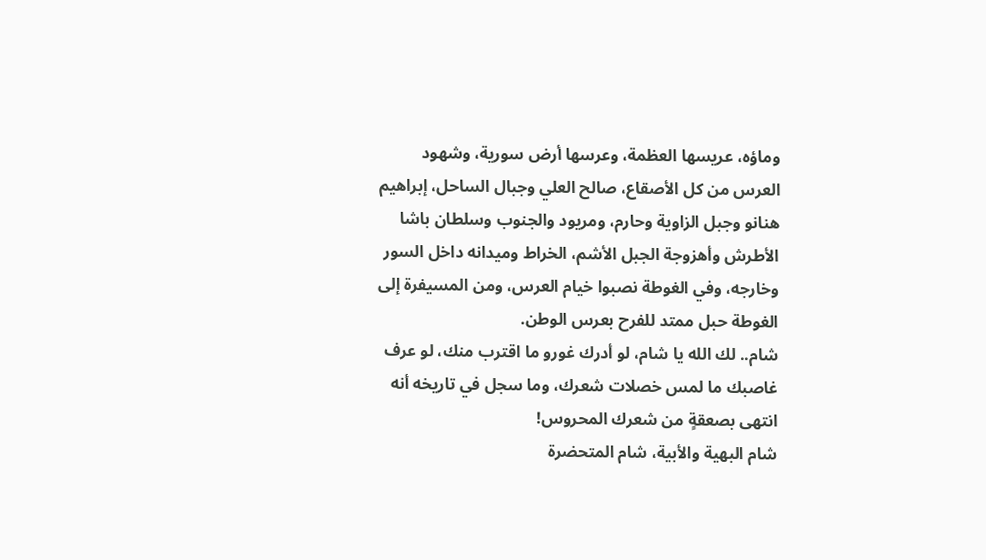وماؤه، عريسها العظمة، وعرسها أرض سورية، وشهود العرس من كل الأصقاع، صالح العلي وجبال الساحل، إبراهيم هنانو وجبل الزاوية وحارم، ومريود والجنوب وسلطان باشا الأطرش وأهزوجة الجبل الأشم، الخراط وميدانه داخل السور وخارجه، وفي الغوطة نصبوا خيام العرس، ومن المسيفرة إلى الغوطة حبل ممتد للفرح بعرس الوطن.
شام.. لك الله يا شام، لو أدرك غورو ما اقترب منك، لو عرف غاصبك ما لمس خصلات شعرك، وما سجل في تاريخه أنه انتهى بصعقةٍ من شعرك المحروس!
شام البهية والأبية، شام المتحضرة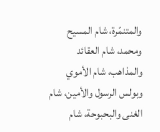والمتنمّرة، شام المسيح ومحمد، شام العقائد والمذاهب، شام الأموي وبولس الرسول والأمين، شام الغنى والبحبوحة، شام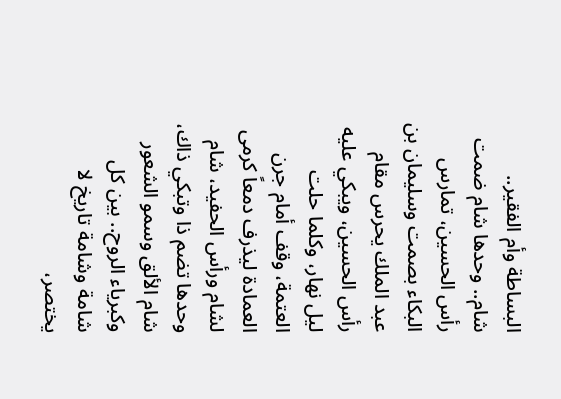البساطة وأم الفقير..
شام.. وحدها شام ضمت رأس الحسين، تمارس البكاء بصمت وسليمان بن عبد الملك يحرس مقام رأس الحسين، ويبكي عليه ليل نهار، وكلما حلت العتمة، وقف أمام جرن العمادة ليذرف دمعاً كرمى لشام ورأس الحفيد، شام وحدها تضم ذا وتبكي ذاك، شام الألق وسمو الشعور وكبرياء الروح.. بين كل شامة وشامة تاريخ لا يختصر،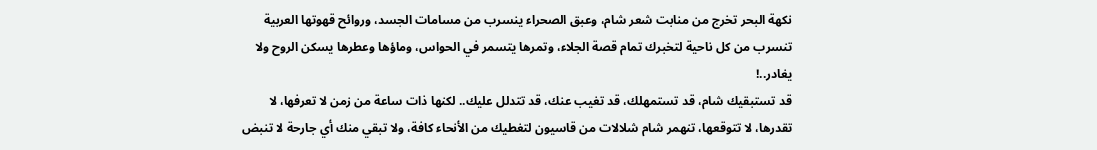نكهة البحر تخرج من منابت شعر شام، وعبق الصحراء ينسرب من مسامات الجسد، وروائح قهوتها العربية تنسرب من كل ناحية لتخبرك تمام قصة الجلاء، وتمرها يتسمر في الحواس، وماؤها وعطرها يسكن الروح ولا يغادر..!
قد تستبقيك شام، قد تستمهلك، قد تغيب عنك، قد تتدلل عليك.. لكنها ذات ساعة من زمن لا تعرفها، لا تقدرها، لا تتوقعها، تنهمر شام شلالات من قاسيون لتغطيك من الأنحاء كافة، ولا تبقي منك أي جارحة لا تنبض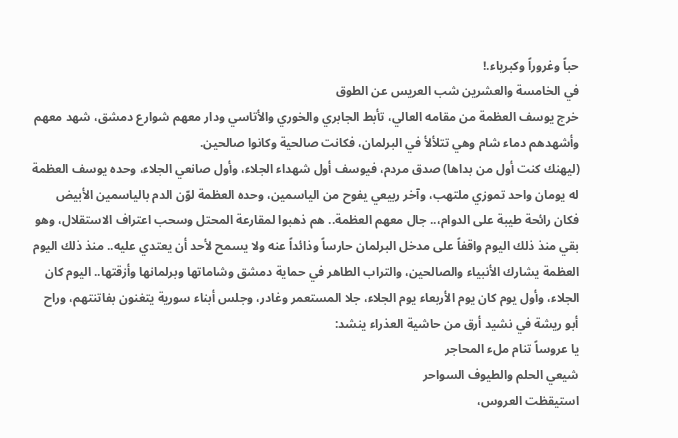حباً وغروراً وكبرياء.!
في الخامسة والعشرين شب العريس عن الطوق
خرج يوسف العظمة من مقامه العالي، تأبط الجابري والخوري والأتاسي ودار معهم شوارع دمشق، شهد معهم وأشهدهم دماء شام وهي تتلألأ في البرلمان، فكانت صالحية وكانوا صالحين.
(ليهنك كنت أول من بداها) صدق مردم، فيوسف أول شهداء الجلاء، وأول صانعي الجلاء، وحده يوسف العظمة له يومان واحد تموزي ملتهب، وآخر ربيعي يفوح من الياسمين، وحده العظمة لوّن الدم بالياسمين الأبيض فكان رائحة طيبة على الدوام،.. جال معهم العظمة.. هم ذهبوا لمقارعة المحتل وسحب اعتراف الاستقلال، وهو بقي منذ ذلك اليوم واقفاً على مدخل البرلمان حارساً وذائداً عنه ولا يسمح لأحد أن يعتدي عليه.. منذ ذلك اليوم العظمة يشارك الأنبياء والصالحين، والتراب الطاهر في حماية دمشق وشاماتها وبرلمانها وأزقتها.. اليوم كان الجلاء، وأول يوم كان يوم الأربعاء يوم الجلاء، جلا المستعمر وغادر، وجلس أبناء سورية يتغنون بفاتنتهم، وراح أبو ريشة في نشيد أرق من حاشية العذراء ينشد:
يا عروساً تنام ملء المحاجر
شيعي الحلم والطيوف السواحر
استيقظت العروس،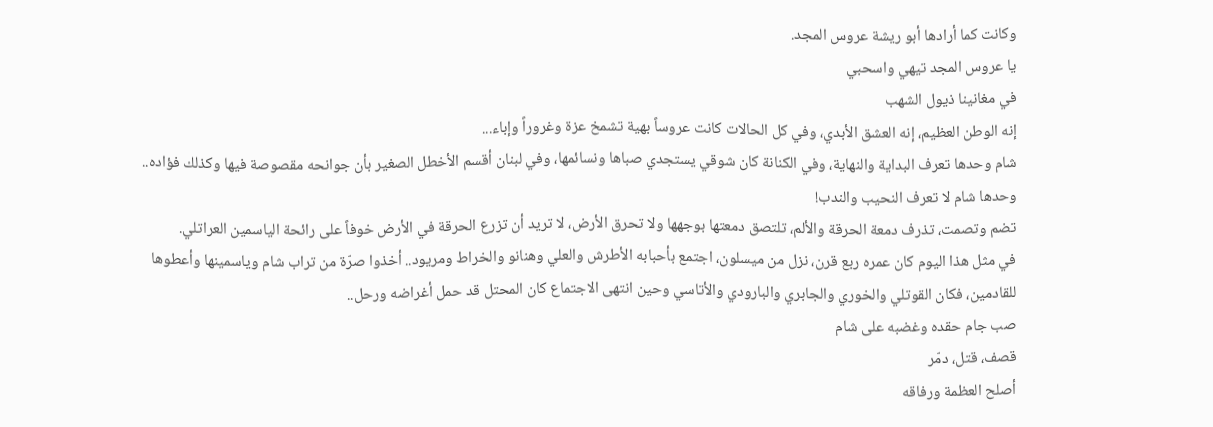وكانت كما أرادها أبو ريشة عروس المجد.
يا عروس المجد تيهي واسحبي
في مغانينا ذيول الشهب
إنه الوطن العظيم، إنه العشق الأبدي، وفي كل الحالات كانت عروساً بهية تشمخ عزة وغروراً وإباء...
شام وحدها تعرف البداية والنهاية، وفي الكنانة كان شوقي يستجدي صباها ونسائمها، وفي لبنان أقسم الأخطل الصغير بأن جوانحه مقصوصة فيها وكذلك فؤاده..
وحدها شام لا تعرف النحيب والندب!
تضم وتصمت، تذرف دمعة الحرقة والألم، تلتصق دمعتها بوجهها ولا تحرق الأرض، لا تريد أن تزرع الحرقة في الأرض خوفاً على رائحة الياسمين العراتلي.
في مثل هذا اليوم كان عمره ربع قرن، نزل من ميسلون، اجتمع بأحبابه الأطرش والعلي وهنانو والخراط ومريود.. أخذوا صرّة من تراب شام وياسمينها وأعطوها للقادمين، فكان القوتلي والخوري والجابري والبارودي والأتاسي وحين انتهى الاجتماع كان المحتل قد حمل أغراضه ورحل..
صب جام حقده وغضبه على شام
قصف، قتل، دمّر
أصلح العظمة ورفاقه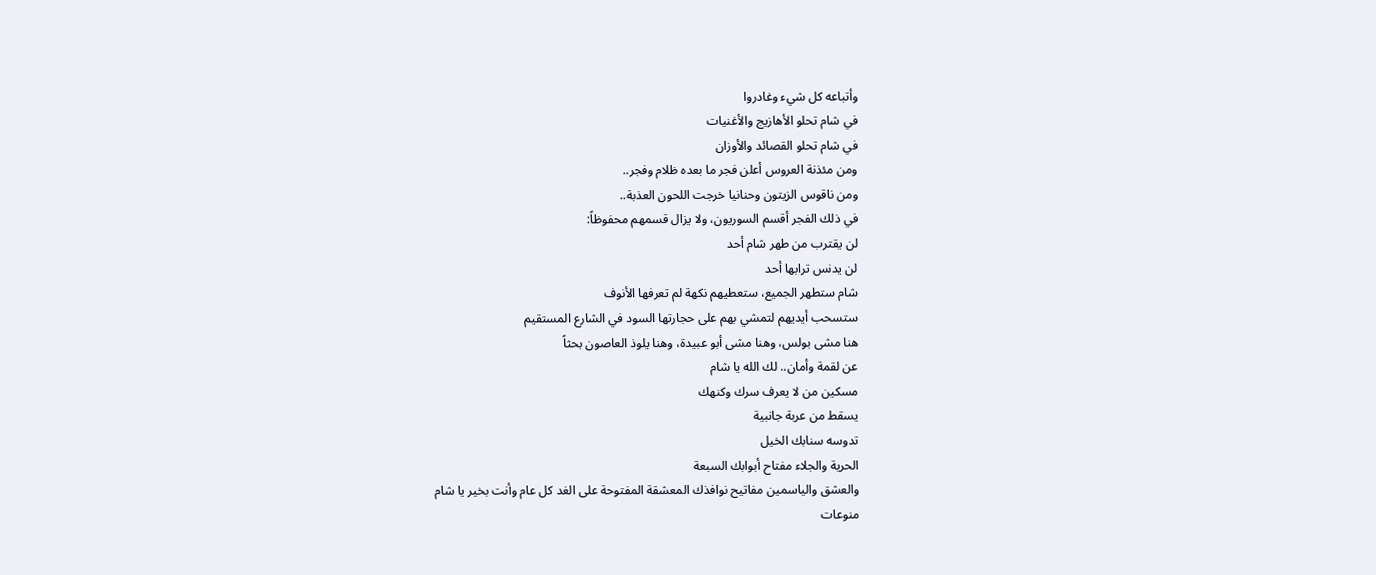وأتباعه كل شيء وغادروا
في شام تحلو الأهازيج والأغنيات
في شام تحلو القصائد والأوزان
ومن مئذنة العروس أعلن فجر ما بعده ظلام وفجر..
ومن ناقوس الزيتون وحنانيا خرجت اللحون العذبة..
في ذلك الفجر أقسم السوريون، ولا يزال قسمهم محفوظاً:
لن يقترب من طهر شام أحد
لن يدنس ترابها أحد
شام ستطهر الجميع، ستعطيهم نكهة لم تعرفها الأنوف
ستسحب أيديهم لتمشي بهم على حجارتها السود في الشارع المستقيم
هنا مشى بولس، وهنا مشى أبو عبيدة، وهنا يلوذ العاصون بحثاً
عن لقمة وأمان.. لك الله يا شام
مسكين من لا يعرف سرك وكنهك
يسقط من عربة جانبية
تدوسه سنابك الخيل
الحرية والجلاء مفتاح أبوابك السبعة
والعشق والياسمين مفاتيح نوافذك المعشقة المفتوحة على الغد كل عام وأنت بخير يا شام
منوعات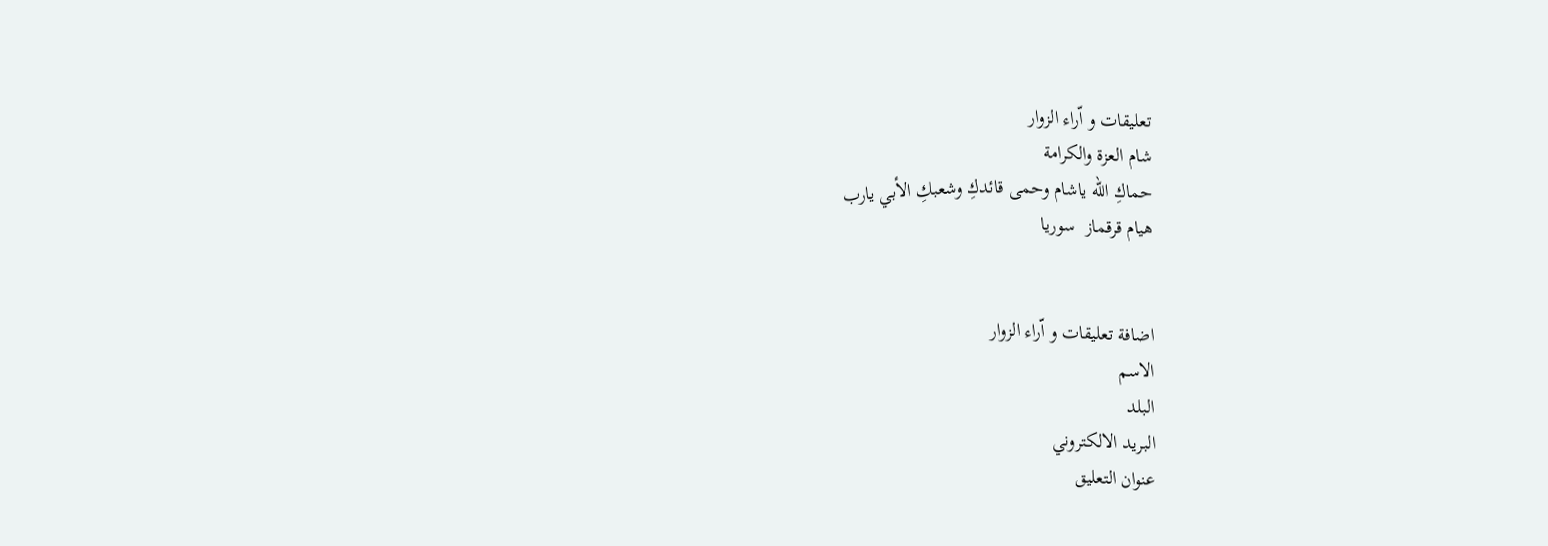تعليقات و اّراء الزوار
شام العزة والكرامة
حماكِ الله ياشام وحمى قائدكِ وشعبكِ الأبي يارب
هيام قرقماز  سوريا


اضافة تعليقات و اّراء الزوار
الاسم
البلد
البريد الالكتروني
عنوان التعليق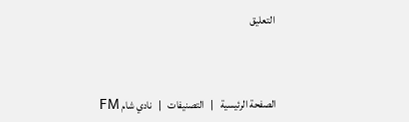التعليق



الصفحة الرئيسية   |   التصنيفات   |   نادي شام FM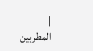|   المطربين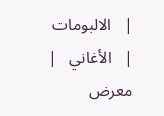|   الالبومات   |   الأغاني   |   معرض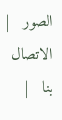الصور   |   الاتصال بنا   |